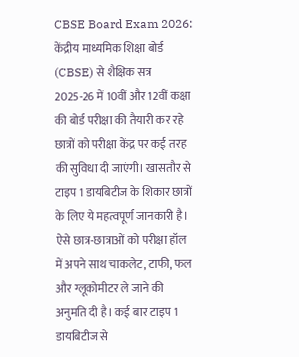CBSE Board Exam 2026: केंद्रीय माध्यमिक शिक्षा बोर्ड (CBSE) से शैक्षिक सत्र 2025-26 में 10वीं और 12वीं कक्षा की बोर्ड परीक्षा की तैयारी कर रहे छात्रों को परीक्षा केंद्र पर कई तरह की सुविधा दी जाएंगी। खासतौर से टाइप 1 डायबिटीज के शिकार छात्रों के लिए ये महत्वपूर्ण जानकारी है। ऐसे छात्र-छात्राओं को परीक्षा हॉल में अपने साथ चाकलेट, टाफी, फल और ग्लूकोमीटर ले जाने की अनुमति दी है। कई बार टाइप 1 डायबिटीज से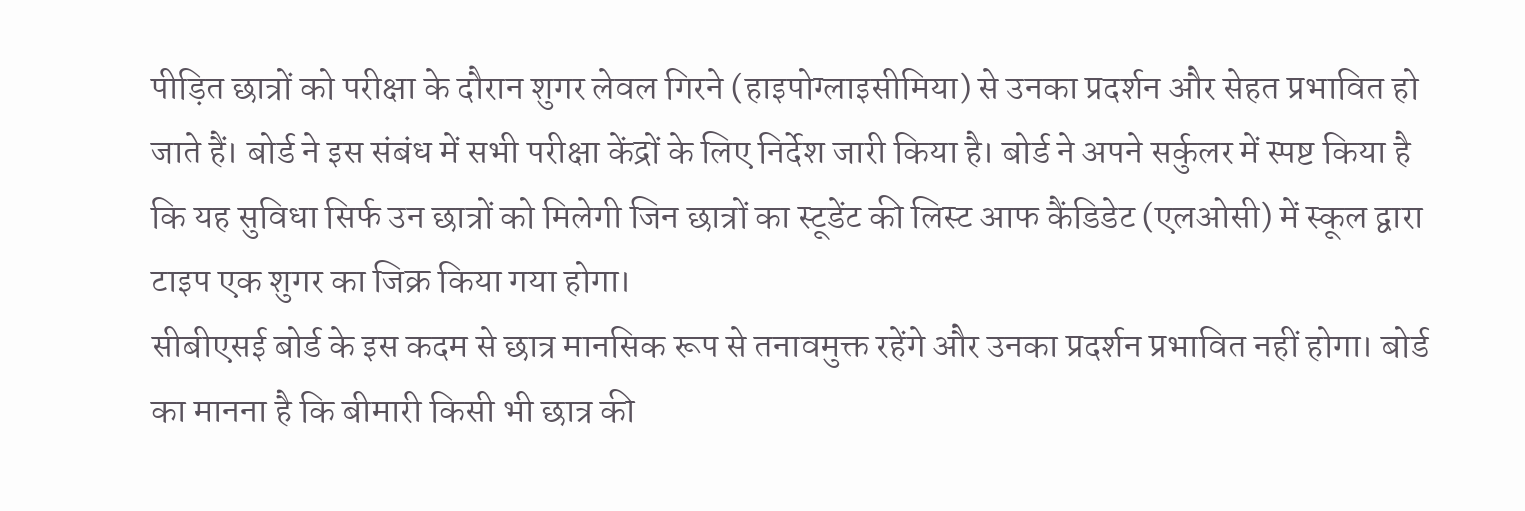पीड़ित छात्रों को परीक्षा के दौरान शुगर लेवल गिरने (हाइपोग्लाइसीमिया) से उनका प्रदर्शन और सेहत प्रभावित हो जाते हैं। बोर्ड ने इस संबंध में सभी परीक्षा केंद्रों के लिए निर्देश जारी किया है। बोर्ड ने अपने सर्कुलर में स्पष्ट किया है कि यह सुविधा सिर्फ उन छात्रों को मिलेगी जिन छात्रों का स्टूडेंट की लिस्ट आफ कैंडिडेट (एलओसी) में स्कूल द्वारा टाइप एक शुगर का जिक्र किया गया होगा।
सीबीएसई बोर्ड के इस कदम से छात्र मानसिक रूप से तनावमुक्त रहेंगे और उनका प्रदर्शन प्रभावित नहीं होगा। बोर्ड का मानना है कि बीमारी किसी भी छात्र की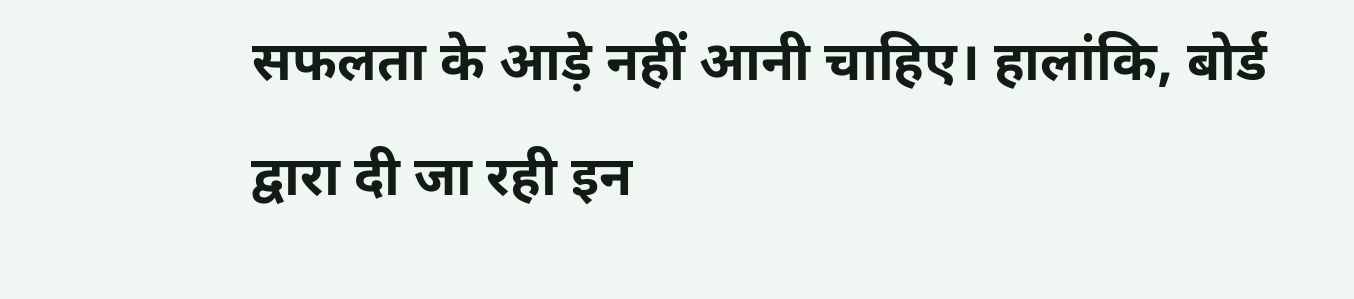सफलता के आड़े नहीं आनी चाहिए। हालांकि, बोर्ड द्वारा दी जा रही इन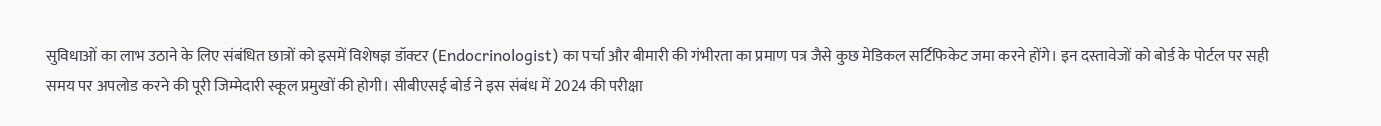सुविधाओं का लाभ उठाने के लिए संबंधित छात्रों को इसमें विशेषज्ञ डॉक्टर (Endocrinologist) का पर्चा और बीमारी की गंभीरता का प्रमाण पत्र जैसे कुछ मेडिकल सर्टिफिकेट जमा करने होंगे। इन दस्तावेजों को बोर्ड के पोर्टल पर सही समय पर अपलोड करने की पूरी जिम्मेदारी स्कूल प्रमुखों की होगी। सीबीएसई बोर्ड ने इस संबंध में 2024 की परीक्षा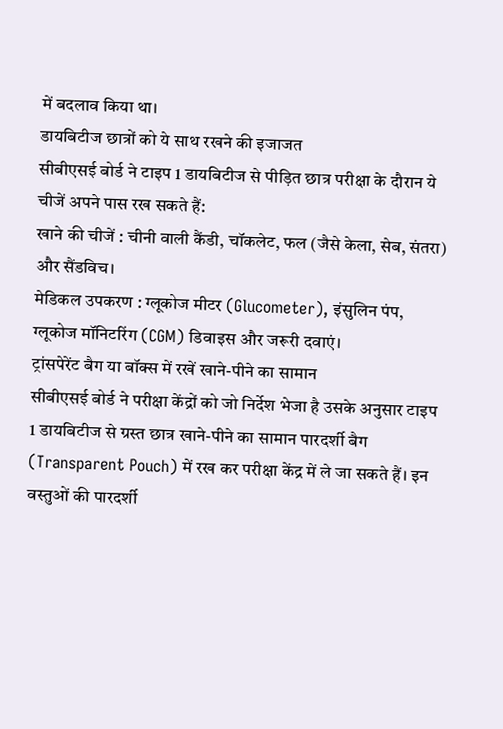में बदलाव किया था।
डायबिटीज छात्रों को ये साथ रखने की इजाजत
सीबीएसई बोर्ड ने टाइप 1 डायबिटीज से पीड़ित छात्र परीक्षा के दौरान ये चीजें अपने पास रख सकते हैं:
खाने की चीजें : चीनी वाली कैंडी, चॉकलेट, फल (जैसे केला, सेब, संतरा) और सैंडविच।
मेडिकल उपकरण : ग्लूकोज मीटर (Glucometer), इंसुलिन पंप, ग्लूकोज मॉनिटरिंग (CGM) डिवाइस और जरूरी दवाएं।
ट्रांसपेरेंट बैग या बॉक्स में रखें खाने-पीने का सामान
सीबीएसई बोर्ड ने परीक्षा केंद्रों को जो निर्देश भेजा है उसके अनुसार टाइप 1 डायबिटीज से ग्रस्त छात्र खाने-पीने का सामान पारदर्शी बैग (Transparent Pouch) में रख कर परीक्षा केंद्र में ले जा सकते हैं। इन वस्तुओं की पारदर्शी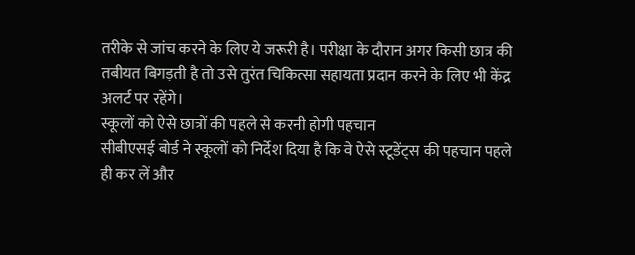तरीके से जांच करने के लिए ये जरूरी है। परीक्षा के दौरान अगर किसी छात्र की तबीयत बिगड़ती है तो उसे तुरंत चिकित्सा सहायता प्रदान करने के लिए भी केंद्र अलर्ट पर रहेंगे।
स्कूलों को ऐसे छात्रों की पहले से करनी होगी पहचान
सीबीएसई बोर्ड ने स्कूलों को निर्देश दिया है कि वे ऐसे स्टूडेंट्स की पहचान पहले ही कर लें और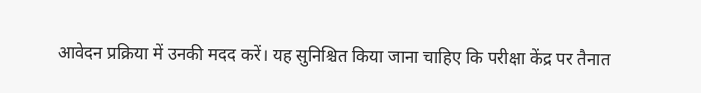आवेदन प्रक्रिया में उनकी मदद करें। यह सुनिश्चित किया जाना चाहिए कि परीक्षा केंद्र पर तैनात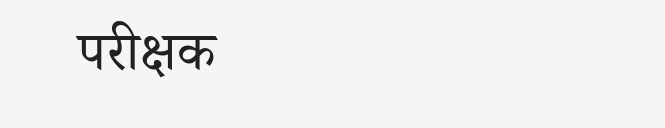परीक्षक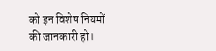को इन विशेष नियमों की जानकारी हो।